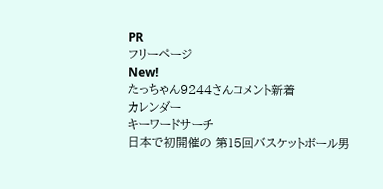PR
フリーページ
New!
たっちゃん9244さんコメント新着
カレンダー
キーワードサーチ
日本で初開催の 第15回バスケットボール男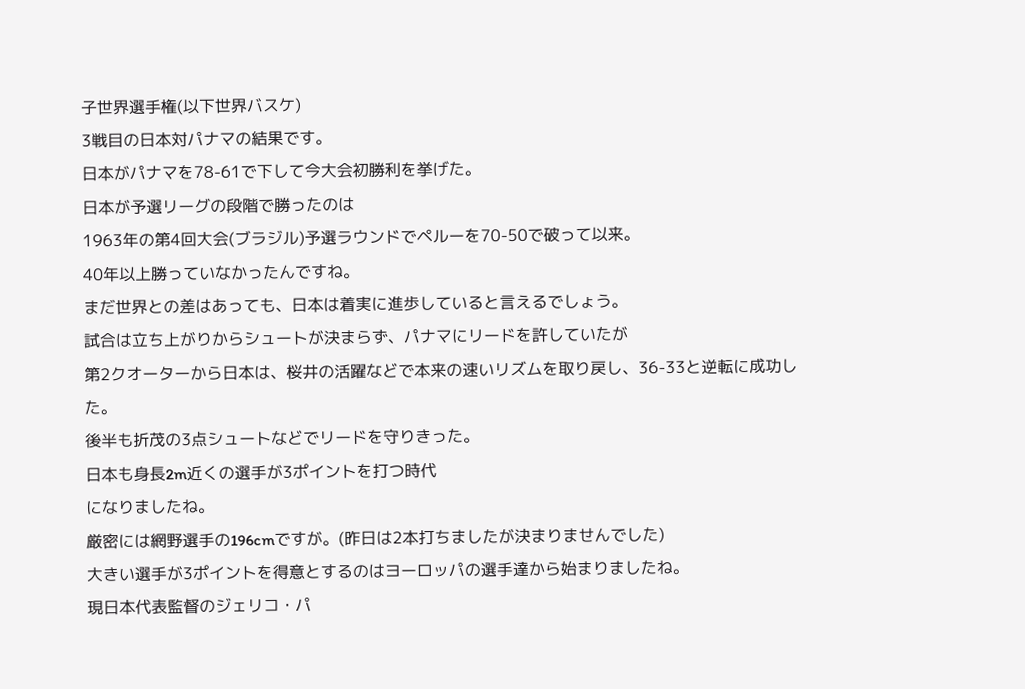子世界選手権(以下世界バスケ)
3戦目の日本対パナマの結果です。
日本がパナマを78-61で下して今大会初勝利を挙げた。
日本が予選リーグの段階で勝ったのは
1963年の第4回大会(ブラジル)予選ラウンドでペルーを70-50で破って以来。
40年以上勝っていなかったんですね。
まだ世界との差はあっても、日本は着実に進歩していると言えるでしょう。
試合は立ち上がりからシュートが決まらず、パナマにリードを許していたが
第2クオーターから日本は、桜井の活躍などで本来の速いリズムを取り戻し、36-33と逆転に成功した。
後半も折茂の3点シュートなどでリードを守りきった。
日本も身長2m近くの選手が3ポイントを打つ時代
になりましたね。
厳密には網野選手の196cmですが。(昨日は2本打ちましたが決まりませんでした)
大きい選手が3ポイントを得意とするのはヨーロッパの選手達から始まりましたね。
現日本代表監督のジェリコ・パ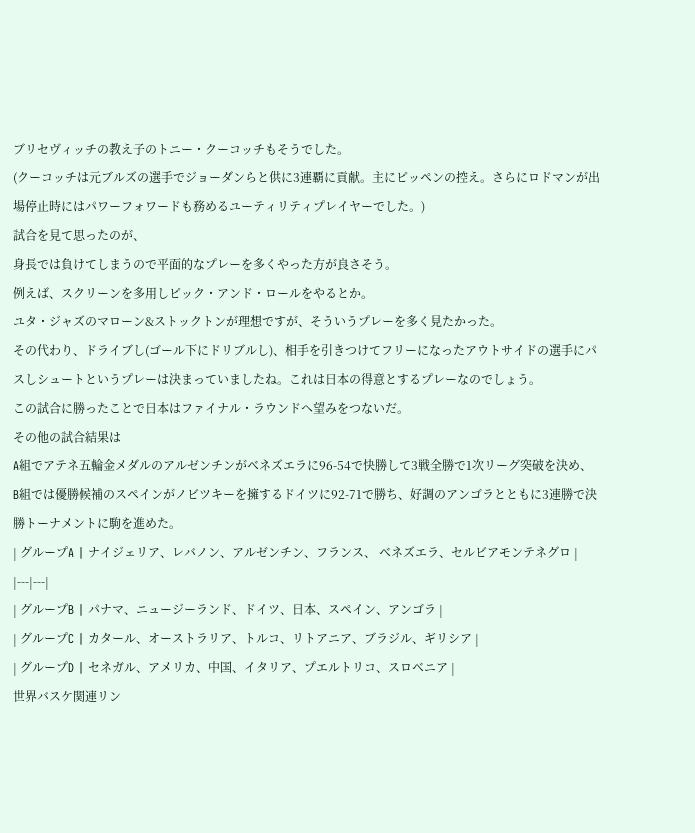ブリセヴィッチの教え子のトニー・クーコッチもそうでした。
(クーコッチは元ブルズの選手でジョーダンらと供に3連覇に貢献。主にピッペンの控え。さらにロドマンが出場停止時にはパワーフォワードも務めるユーティリティプレイヤーでした。)
試合を見て思ったのが、
身長では負けてしまうので平面的なプレーを多くやった方が良さそう。
例えば、スクリーンを多用しピック・アンド・ロールをやるとか。
ユタ・ジャズのマローン&ストックトンが理想ですが、そういうプレーを多く見たかった。
その代わり、ドライブし(ゴール下にドリブルし)、相手を引きつけてフリーになったアウトサイドの選手にパスしシュートというプレーは決まっていましたね。これは日本の得意とするプレーなのでしょう。
この試合に勝ったことで日本はファイナル・ラウンドへ望みをつないだ。
その他の試合結果は
A組でアテネ五輪金メダルのアルゼンチンがベネズエラに96-54で快勝して3戦全勝で1次リーグ突破を決め、
B組では優勝候補のスペインがノビツキーを擁するドイツに92-71で勝ち、好調のアンゴラとともに3連勝で決勝トーナメントに駒を進めた。
| グループA | ナイジェリア、レバノン、アルゼンチン、フランス、 ベネズエラ、セルビアモンテネグロ |
|---|---|
| グループB | パナマ、ニュージーランド、ドイツ、日本、スペイン、アンゴラ |
| グループC | カタール、オーストラリア、トルコ、リトアニア、ブラジル、ギリシア |
| グループD | セネガル、アメリカ、中国、イタリア、プエルトリコ、スロベニア |
世界バスケ関連リン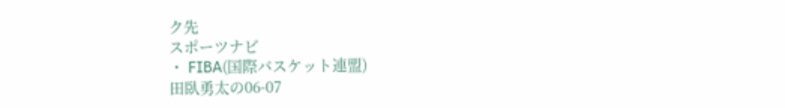ク先
スポーツナビ
・ FIBA(国際バスケット連盟)
田臥勇太の06-07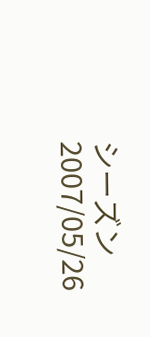シーズン 2007/05/26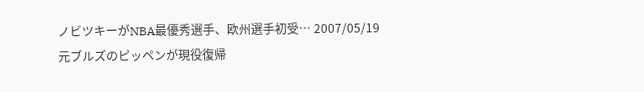ノビツキーがNBA最優秀選手、欧州選手初受… 2007/05/19
元ブルズのピッペンが現役復帰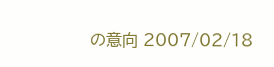の意向 2007/02/18